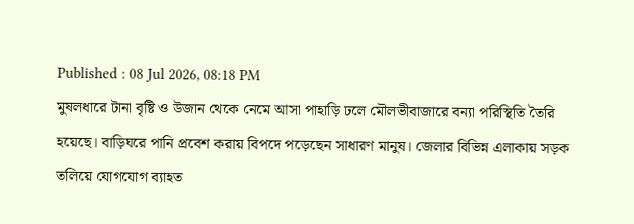Published : 08 Jul 2026, 08:18 PM
মুষলধারে টানা বৃষ্টি ও উজান থেকে নেমে আসা পাহাড়ি ঢলে মৌলভীবাজারে বন্যা পরিস্থিতি তৈরি হয়েছে। বাড়িঘরে পানি প্রবেশ করায় বিপদে পড়েছেন সাধারণ মানুষ। জেলার বিভিন্ন এলাকায় সড়ক তলিয়ে যোগযোগ ব্যাহত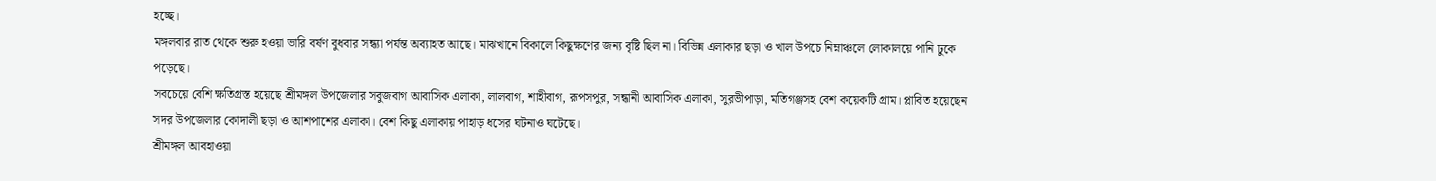হচ্ছে।
মঙ্গলবার রাত থেকে শুরু হওয়া ভারি বর্ষণ বুধবার সন্ধ্যা পর্যন্ত অব্যাহত আছে। মাঝখানে বিকালে কিছুক্ষণের জন্য বৃষ্টি ছিল না। বিভিন্ন এলাকার ছড়া ও খাল উপচে নিম্নাঞ্চলে লোকালয়ে পানি ঢুকে পড়েছে।
সবচেয়ে বেশি ক্ষতিগ্রস্ত হয়েছে শ্রীমঙ্গল উপজেলার সবুজবাগ আবাসিক এলাকা, লালবাগ, শাহীবাগ, রূপসপুর, সন্ধানী আবাসিক এলাকা, সুরভীপাড়া, মতিগঞ্জসহ বেশ কয়েকটি গ্রাম। প্লাবিত হয়েছেন সদর উপজেলার কোদালী ছড়া ও আশপাশের এলাকা। বেশ কিছু এলাকায় পাহাড় ধসের ঘটনাও ঘটেছে।
শ্রীমঙ্গল আবহাওয়া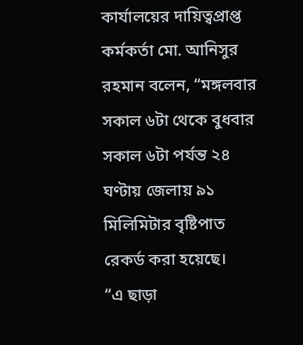কার্যালয়ের দায়িত্বপ্রাপ্ত কর্মকর্তা মো. আনিসুর রহমান বলেন, “মঙ্গলবার সকাল ৬টা থেকে বুধবার সকাল ৬টা পর্যন্ত ২৪ ঘণ্টায় জেলায় ৯১ মিলিমিটার বৃষ্টিপাত রেকর্ড করা হয়েছে।
“এ ছাড়া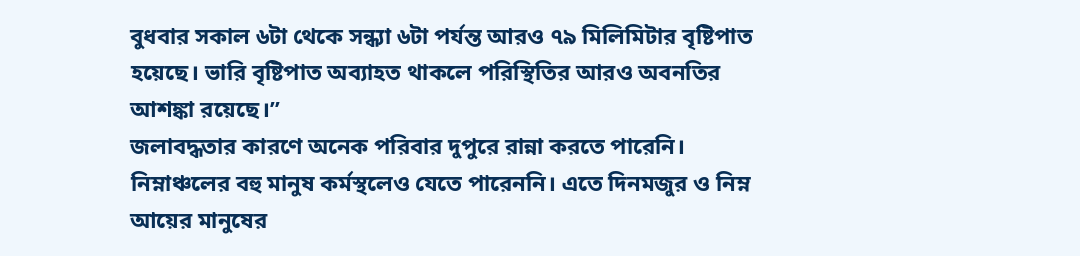বুধবার সকাল ৬টা থেকে সন্ধ্যা ৬টা পর্যন্ত আরও ৭৯ মিলিমিটার বৃষ্টিপাত হয়েছে। ভারি বৃষ্টিপাত অব্যাহত থাকলে পরিস্থিতির আরও অবনতির আশঙ্কা রয়েছে।”
জলাবদ্ধতার কারণে অনেক পরিবার দুপুরে রান্না করতে পারেনি। নিম্নাঞ্চলের বহু মানুষ কর্মস্থলেও যেতে পারেননি। এতে দিনমজুর ও নিম্ন আয়ের মানুষের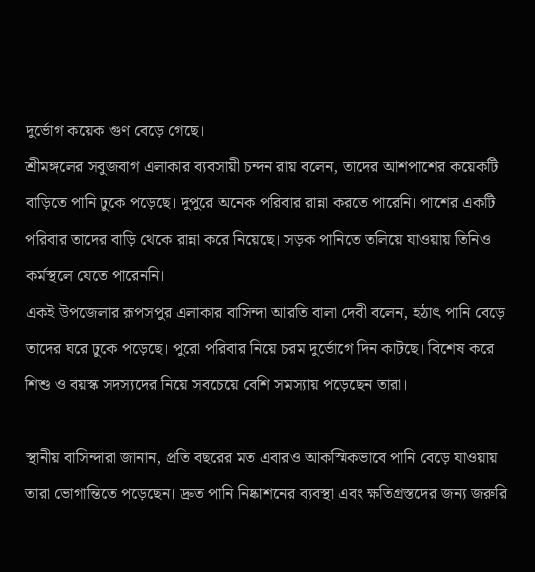দুর্ভোগ কয়েক গুণ বেড়ে গেছে।
শ্রীমঙ্গলের সবুজবাগ এলাকার ব্যবসায়ী চন্দন রায় বলেন, তাদের আশপাশের কয়েকটি বাড়িতে পানি ঢুকে পড়েছে। দুপুরে অনেক পরিবার রান্না করতে পারেনি। পাশের একটি পরিবার তাদের বাড়ি থেকে রান্না করে নিয়েছে। সড়ক পানিতে তলিয়ে যাওয়ায় তিনিও কর্মস্থলে যেতে পারেননি।
একই উপজেলার রূপসপুর এলাকার বাসিন্দা আরতি বালা দেবী বলেন, হঠাৎ পানি বেড়ে তাদের ঘরে ঢুকে পড়েছে। পুরো পরিবার নিয়ে চরম দুর্ভোগে দিন কাটছে। বিশেষ করে শিশু ও বয়স্ক সদস্যদের নিয়ে সবচেয়ে বেশি সমস্যায় পড়েছেন তারা।

স্থানীয় বাসিন্দারা জানান, প্রতি বছরের মত এবারও আকস্মিকভাবে পানি বেড়ে যাওয়ায় তারা ভোগান্তিতে পড়েছেন। দ্রুত পানি নিষ্কাশনের ব্যবস্থা এবং ক্ষতিগ্রস্তদের জন্য জরুরি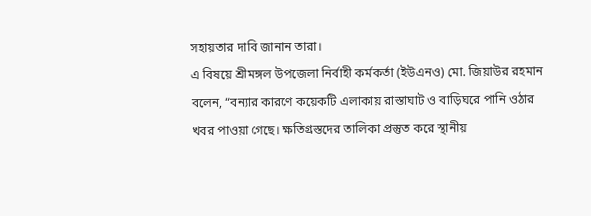সহায়তার দাবি জানান তারা।
এ বিষয়ে শ্রীমঙ্গল উপজেলা নির্বাহী কর্মকর্তা (ইউএনও) মো. জিয়াউর রহমান বলেন, “বন্যার কারণে কয়েকটি এলাকায় রাস্তাঘাট ও বাড়িঘরে পানি ওঠার খবর পাওয়া গেছে। ক্ষতিগ্রস্তদের তালিকা প্রস্তুত করে স্থানীয়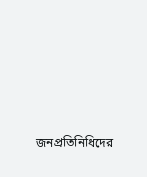জনপ্রতিনিধিদের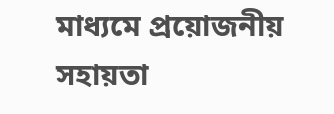মাধ্যমে প্রয়োজনীয় সহায়তা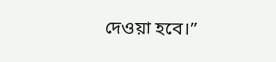দেওয়া হবে।”